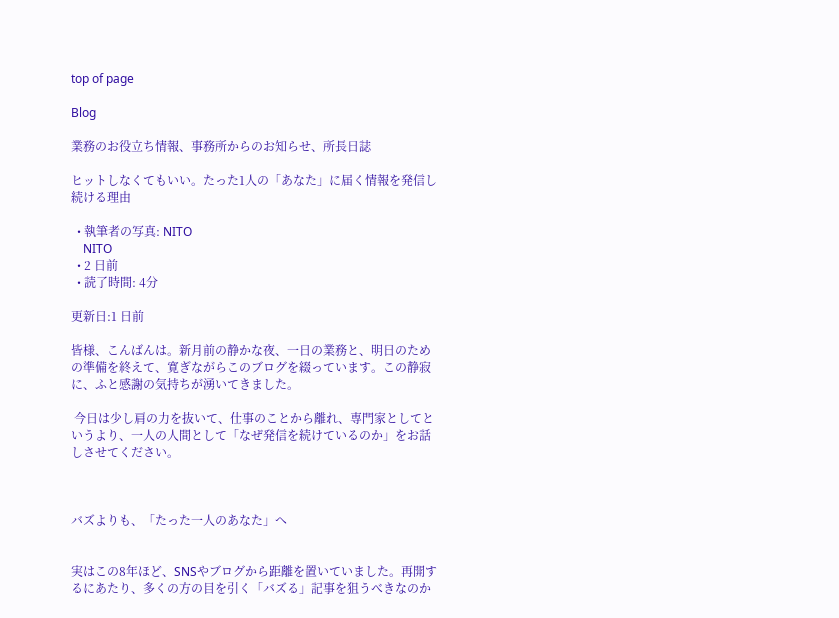top of page

Blog

業務のお役立ち情報、事務所からのお知らせ、所長日誌

ヒットしなくてもいい。たった1人の「あなた」に届く情報を発信し続ける理由

  • 執筆者の写真: NITO
    NITO
  • 2 日前
  • 読了時間: 4分

更新日:1 日前

皆様、こんばんは。新月前の静かな夜、一日の業務と、明日のための準備を終えて、寛ぎながらこのブログを綴っています。この静寂に、ふと感謝の気持ちが湧いてきました。

 今日は少し肩の力を抜いて、仕事のことから離れ、専門家としてというより、一人の人間として「なぜ発信を続けているのか」をお話しさせてください。



バズよりも、「たった一人のあなた」へ


実はこの8年ほど、SNSやブログから距離を置いていました。再開するにあたり、多くの方の目を引く「バズる」記事を狙うべきなのか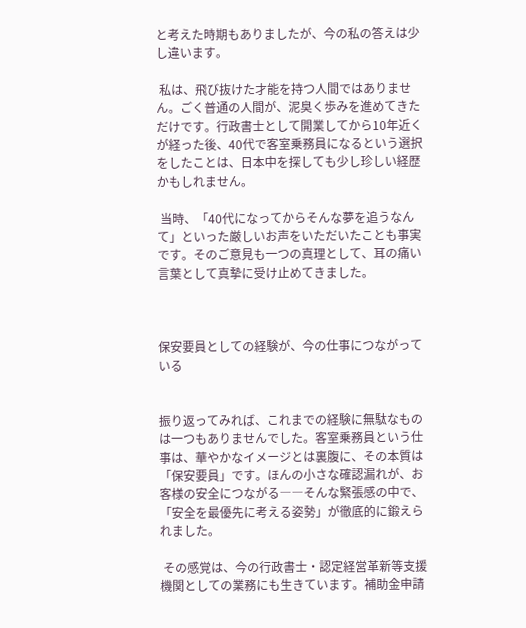と考えた時期もありましたが、今の私の答えは少し違います。

 私は、飛び抜けた才能を持つ人間ではありません。ごく普通の人間が、泥臭く歩みを進めてきただけです。行政書士として開業してから10年近くが経った後、40代で客室乗務員になるという選択をしたことは、日本中を探しても少し珍しい経歴かもしれません。

 当時、「40代になってからそんな夢を追うなんて」といった厳しいお声をいただいたことも事実です。そのご意見も一つの真理として、耳の痛い言葉として真摯に受け止めてきました。



保安要員としての経験が、今の仕事につながっている


振り返ってみれば、これまでの経験に無駄なものは一つもありませんでした。客室乗務員という仕事は、華やかなイメージとは裏腹に、その本質は「保安要員」です。ほんの小さな確認漏れが、お客様の安全につながる――そんな緊張感の中で、「安全を最優先に考える姿勢」が徹底的に鍛えられました。

 その感覚は、今の行政書士・認定経営革新等支援機関としての業務にも生きています。補助金申請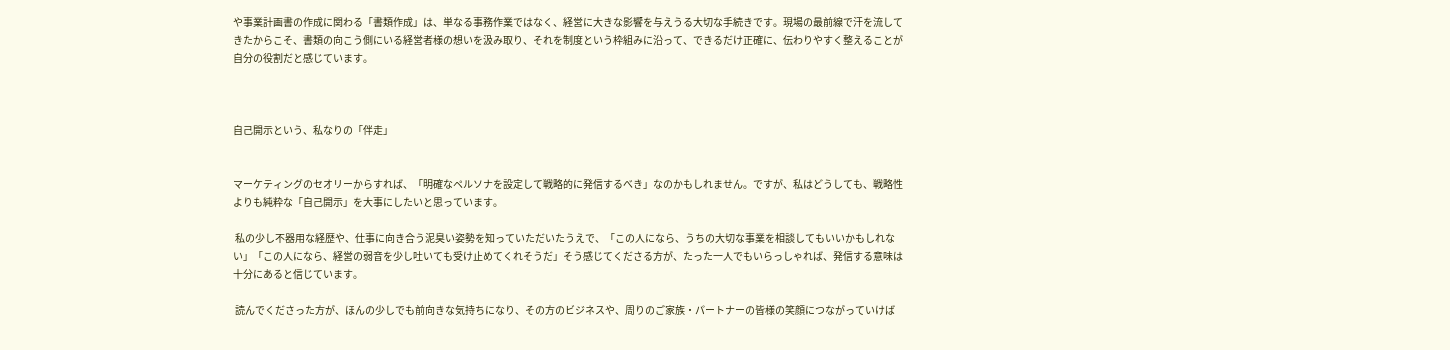や事業計画書の作成に関わる「書類作成」は、単なる事務作業ではなく、経営に大きな影響を与えうる大切な手続きです。現場の最前線で汗を流してきたからこそ、書類の向こう側にいる経営者様の想いを汲み取り、それを制度という枠組みに沿って、できるだけ正確に、伝わりやすく整えることが自分の役割だと感じています。



自己開示という、私なりの「伴走」


マーケティングのセオリーからすれば、「明確なペルソナを設定して戦略的に発信するべき」なのかもしれません。ですが、私はどうしても、戦略性よりも純粋な「自己開示」を大事にしたいと思っています。

 私の少し不器用な経歴や、仕事に向き合う泥臭い姿勢を知っていただいたうえで、「この人になら、うちの大切な事業を相談してもいいかもしれない」「この人になら、経営の弱音を少し吐いても受け止めてくれそうだ」そう感じてくださる方が、たった一人でもいらっしゃれば、発信する意味は十分にあると信じています。

 読んでくださった方が、ほんの少しでも前向きな気持ちになり、その方のビジネスや、周りのご家族・パートナーの皆様の笑顔につながっていけば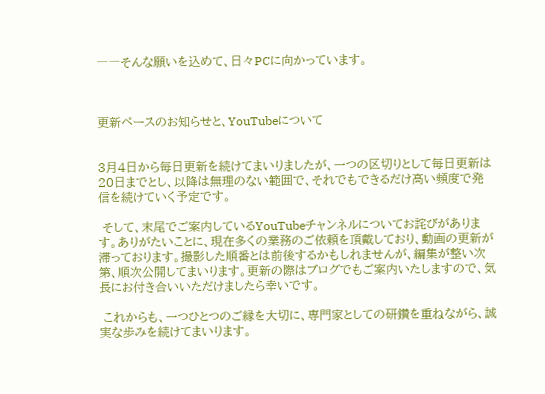――そんな願いを込めて、日々PCに向かっています。



更新ペースのお知らせと、YouTubeについて


3月4日から毎日更新を続けてまいりましたが、一つの区切りとして毎日更新は20日までとし、以降は無理のない範囲で、それでもできるだけ高い頻度で発信を続けていく予定です。

 そして、末尾でご案内しているYouTubeチャンネルについてお詫びがあります。ありがたいことに、現在多くの業務のご依頼を頂戴しており、動画の更新が滞っております。撮影した順番とは前後するかもしれませんが、編集が整い次第、順次公開してまいります。更新の際はブログでもご案内いたしますので、気長にお付き合いいただけましたら幸いです。

 これからも、一つひとつのご縁を大切に、専門家としての研鑽を重ねながら、誠実な歩みを続けてまいります。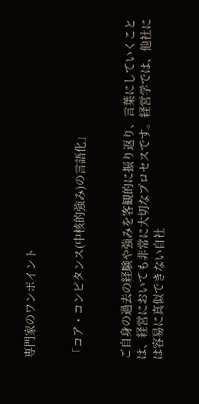専門家のワンポイント


「コア・コンピタンス(中核的強み)の言語化」


ご自身の過去の経験や強みを客観的に振り返り、言葉にしていくことは、経営においても非常に大切なプロセスです。経営学では、他社には容易に真似できない自社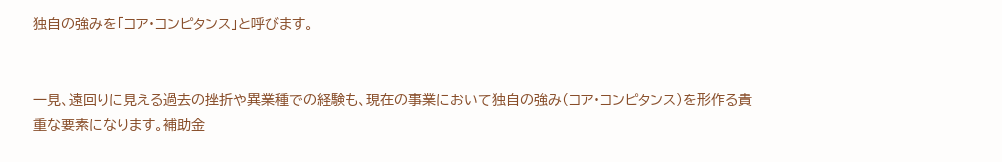独自の強みを「コア・コンピタンス」と呼びます。


一見、遠回りに見える過去の挫折や異業種での経験も、現在の事業において独自の強み(コア・コンピタンス)を形作る貴重な要素になります。補助金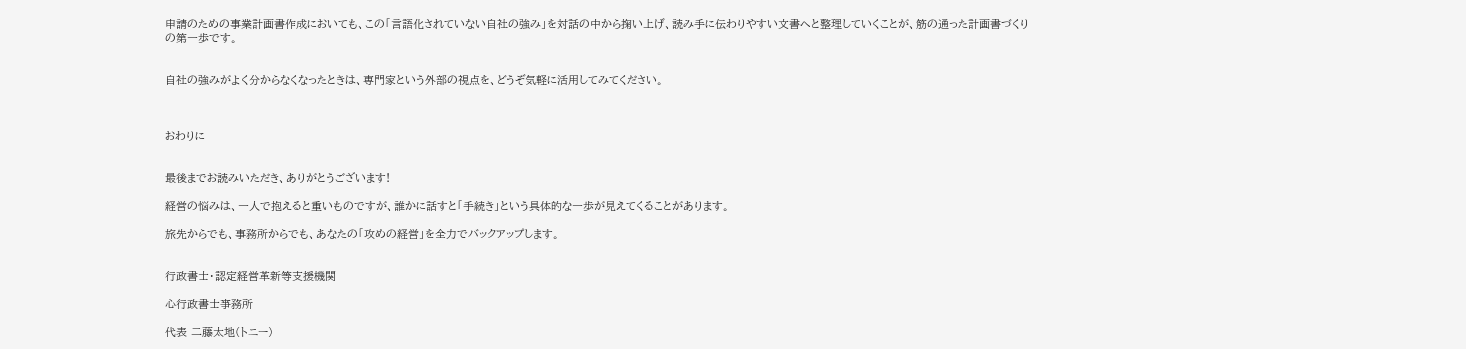申請のための事業計画書作成においても、この「言語化されていない自社の強み」を対話の中から掬い上げ、読み手に伝わりやすい文書へと整理していくことが、筋の通った計画書づくりの第一歩です。


自社の強みがよく分からなくなったときは、専門家という外部の視点を、どうぞ気軽に活用してみてください。



おわりに


最後までお読みいただき、ありがとうございます!

経営の悩みは、一人で抱えると重いものですが、誰かに話すと「手続き」という具体的な一歩が見えてくることがあります。

旅先からでも、事務所からでも、あなたの「攻めの経営」を全力でバックアップします。


行政書士・認定経営革新等支援機関

心行政書士亊務所

代表 二藤太地(トニー)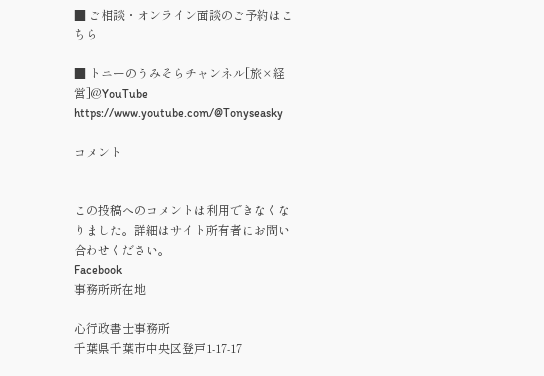■ ご相談・オンライン面談のご予約はこちら

■ トニーのうみそらチャンネル[旅×経営]@YouTube https://www.youtube.com/@Tonyseasky

コメント


この投稿へのコメントは利用できなくなりました。詳細はサイト所有者にお問い合わせください。
Facebook
事務所所在地

心行政書士事務所
千葉県千葉市中央区登戸1-17-17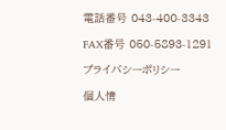電話番号 043-400-3343

FAX番号 050-5893-1291

プライバシーポリシー

個人情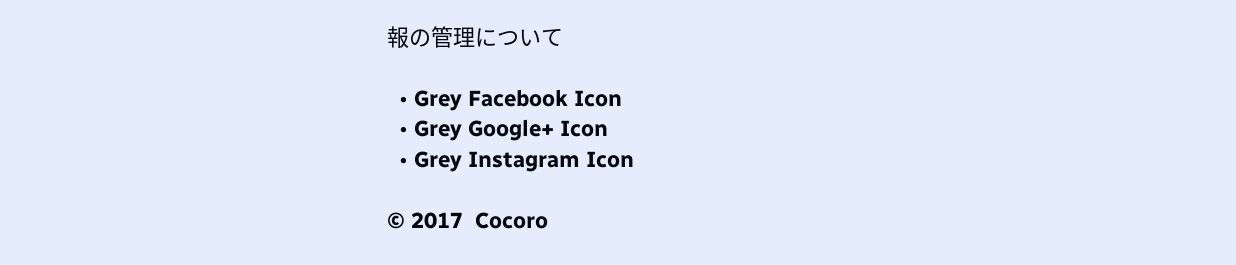報の管理について

  • Grey Facebook Icon
  • Grey Google+ Icon
  • Grey Instagram Icon

© 2017  Cocoro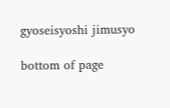gyoseisyoshi jimusyo

bottom of page